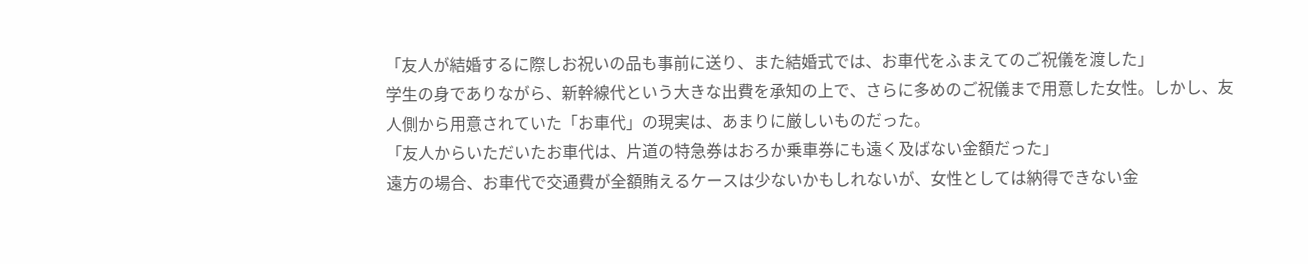「友人が結婚するに際しお祝いの品も事前に送り、また結婚式では、お車代をふまえてのご祝儀を渡した」
学生の身でありながら、新幹線代という大きな出費を承知の上で、さらに多めのご祝儀まで用意した女性。しかし、友人側から用意されていた「お車代」の現実は、あまりに厳しいものだった。
「友人からいただいたお車代は、片道の特急券はおろか乗車券にも遠く及ばない金額だった」
遠方の場合、お車代で交通費が全額賄えるケースは少ないかもしれないが、女性としては納得できない金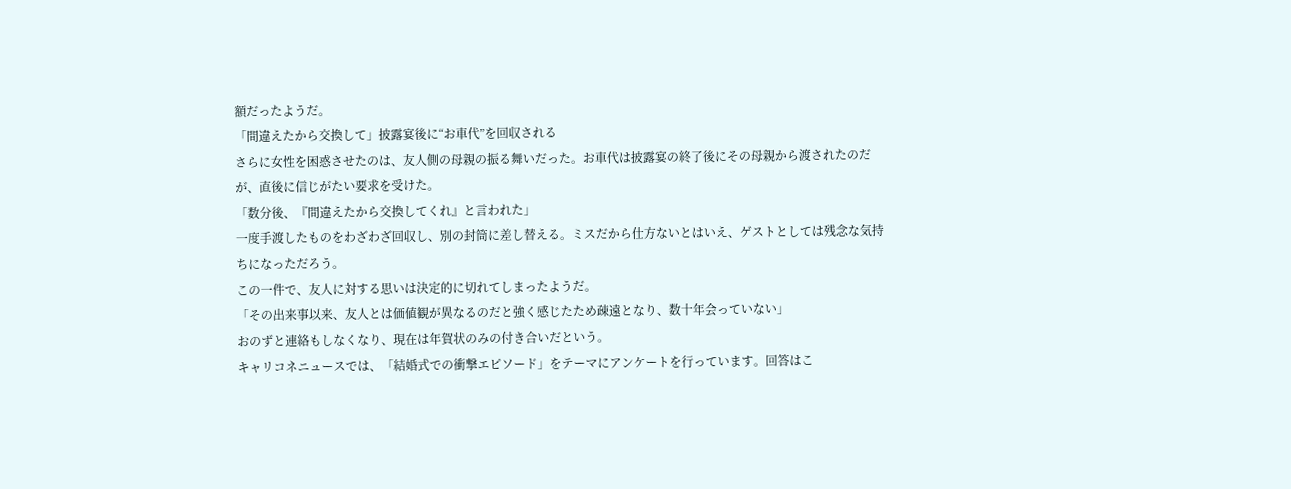額だったようだ。
「間違えたから交換して」披露宴後に“お車代”を回収される
さらに女性を困惑させたのは、友人側の母親の振る舞いだった。お車代は披露宴の終了後にその母親から渡されたのだが、直後に信じがたい要求を受けた。
「数分後、『間違えたから交換してくれ』と言われた」
一度手渡したものをわざわざ回収し、別の封筒に差し替える。ミスだから仕方ないとはいえ、ゲストとしては残念な気持ちになっただろう。
この一件で、友人に対する思いは決定的に切れてしまったようだ。
「その出来事以来、友人とは価値観が異なるのだと強く感じたため疎遠となり、数十年会っていない」
おのずと連絡もしなくなり、現在は年賀状のみの付き合いだという。
キャリコネニュースでは、「結婚式での衝撃エピソード」をテーマにアンケートを行っています。回答はこ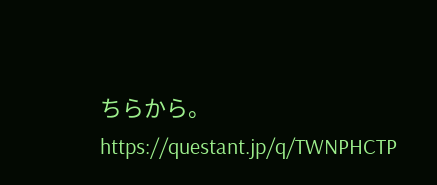ちらから。https://questant.jp/q/TWNPHCTP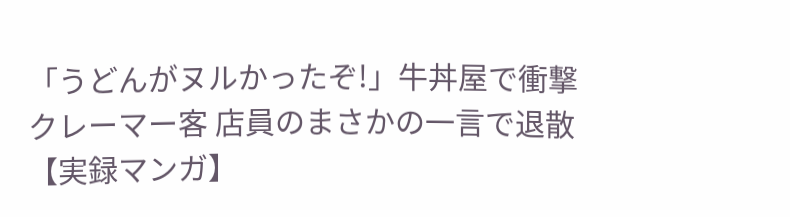「うどんがヌルかったぞ!」牛丼屋で衝撃クレーマー客 店員のまさかの一言で退散【実録マンガ】